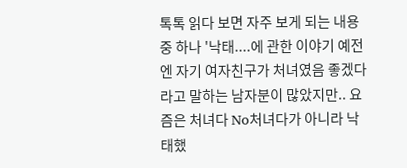톡톡 읽다 보면 자주 보게 되는 내용중 하나 '낙태....에 관한 이야기 예전엔 자기 여자친구가 처녀였음 좋겠다 라고 말하는 남자분이 많았지만.. 요즘은 처녀다 No처녀다가 아니라 낙태했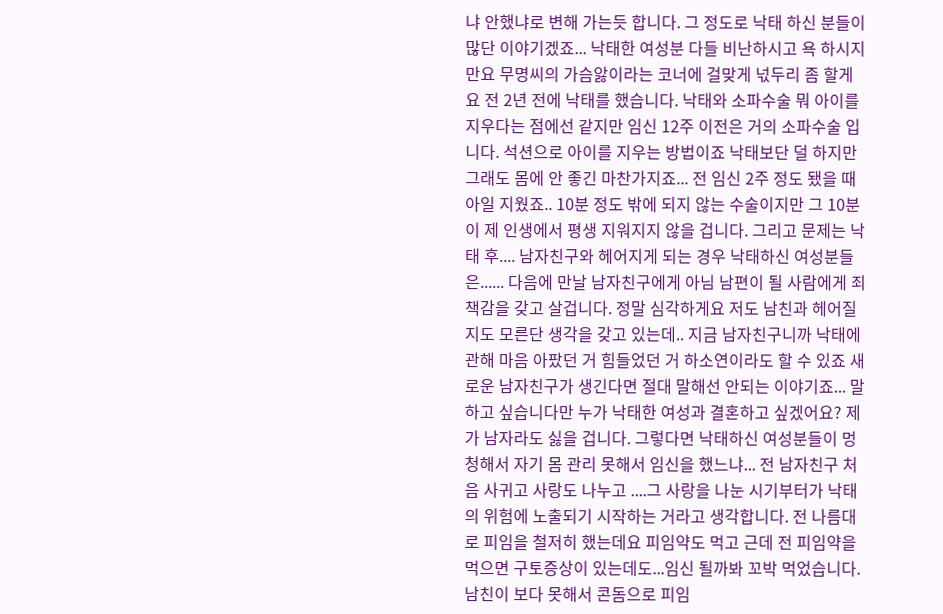냐 안했냐로 변해 가는듯 합니다. 그 정도로 낙태 하신 분들이 많단 이야기겠죠... 낙태한 여성분 다들 비난하시고 욕 하시지만요 무명씨의 가슴앓이라는 코너에 걸맞게 넋두리 좀 할게요 전 2년 전에 낙태를 했습니다. 낙태와 소파수술 뭐 아이를 지우다는 점에선 같지만 임신 12주 이전은 거의 소파수술 입니다. 석션으로 아이를 지우는 방법이죠 낙태보단 덜 하지만 그래도 몸에 안 좋긴 마찬가지죠... 전 임신 2주 정도 됐을 때 아일 지웠죠.. 10분 정도 밖에 되지 않는 수술이지만 그 10분이 제 인생에서 평생 지워지지 않을 겁니다. 그리고 문제는 낙태 후.... 남자친구와 헤어지게 되는 경우 낙태하신 여성분들은...... 다음에 만날 남자친구에게 아님 남편이 될 사람에게 죄책감을 갖고 살겁니다. 정말 심각하게요 저도 남친과 헤어질지도 모른단 생각을 갖고 있는데.. 지금 남자친구니까 낙태에 관해 마음 아팠던 거 힘들었던 거 하소연이라도 할 수 있죠 새로운 남자친구가 생긴다면 절대 말해선 안되는 이야기죠... 말하고 싶습니다만 누가 낙태한 여성과 결혼하고 싶겠어요? 제가 남자라도 싫을 겁니다. 그렇다면 낙태하신 여성분들이 멍청해서 자기 몸 관리 못해서 임신을 했느냐... 전 남자친구 처음 사귀고 사랑도 나누고 ....그 사랑을 나눈 시기부터가 낙태의 위험에 노출되기 시작하는 거라고 생각합니다. 전 나름대로 피임을 철저히 했는데요 피임약도 먹고 근데 전 피임약을 먹으면 구토증상이 있는데도...임신 될까봐 꼬박 먹었습니다. 남친이 보다 못해서 콘돔으로 피임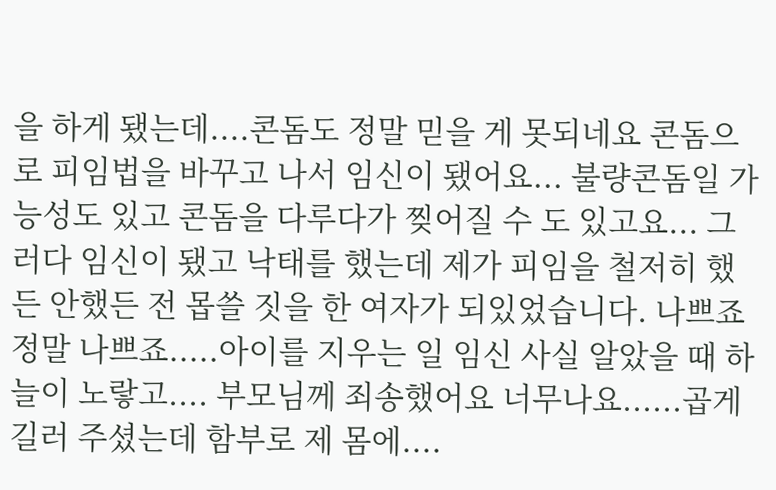을 하게 됐는데....콘돔도 정말 믿을 게 못되네요 콘돔으로 피임법을 바꾸고 나서 임신이 됐어요... 불량콘돔일 가능성도 있고 콘돔을 다루다가 찢어질 수 도 있고요... 그러다 임신이 됐고 낙태를 했는데 제가 피임을 철저히 했든 안했든 전 몹쓸 짓을 한 여자가 되있었습니다. 나쁘죠 정말 나쁘죠.....아이를 지우는 일 임신 사실 알았을 때 하늘이 노랗고.... 부모님께 죄송했어요 너무나요......곱게 길러 주셨는데 함부로 제 몸에....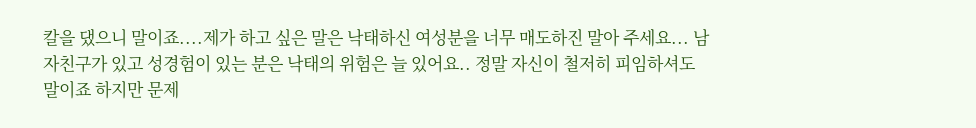칼을 댔으니 말이죠....제가 하고 싶은 말은 낙태하신 여성분을 너무 매도하진 말아 주세요... 남자친구가 있고 성경험이 있는 분은 낙태의 위험은 늘 있어요.. 정말 자신이 철저히 피임하셔도 말이죠 하지만 문제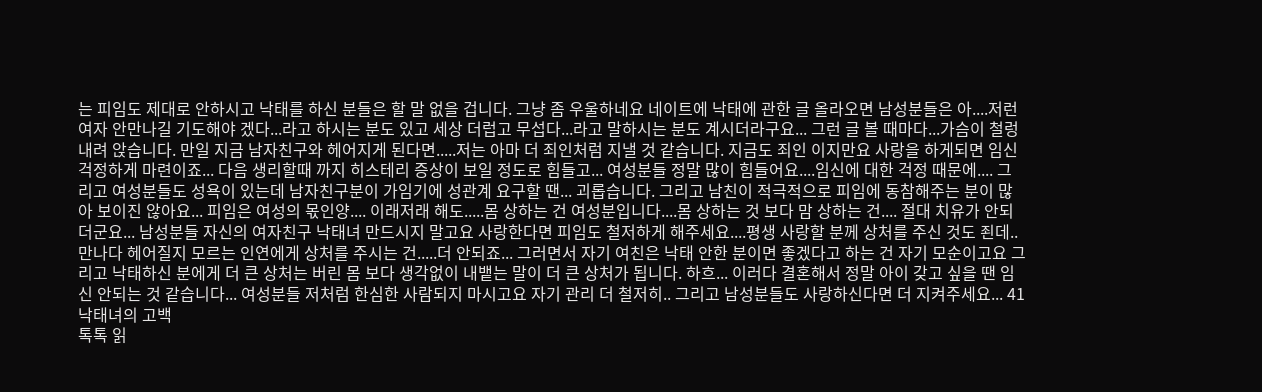는 피임도 제대로 안하시고 낙태를 하신 분들은 할 말 없을 겁니다. 그냥 좀 우울하네요 네이트에 낙태에 관한 글 올라오면 남성분들은 아....저런 여자 안만나길 기도해야 겠다...라고 하시는 분도 있고 세상 더럽고 무섭다...라고 말하시는 분도 계시더라구요... 그런 글 볼 때마다...가슴이 철렁 내려 앉습니다. 만일 지금 남자친구와 헤어지게 된다면.....저는 아마 더 죄인처럼 지낼 것 같습니다. 지금도 죄인 이지만요 사랑을 하게되면 임신 걱정하게 마련이죠... 다음 생리할때 까지 히스테리 증상이 보일 정도로 힘들고... 여성분들 정말 많이 힘들어요....임신에 대한 걱정 때문에.... 그리고 여성분들도 성욕이 있는데 남자친구분이 가임기에 성관계 요구할 땐... 괴롭습니다. 그리고 남친이 적극적으로 피임에 동참해주는 분이 많아 보이진 않아요... 피임은 여성의 몫인양.... 이래저래 해도.....몸 상하는 건 여성분입니다....몸 상하는 것 보다 맘 상하는 건.... 절대 치유가 안되더군요... 남성분들 자신의 여자친구 낙태녀 만드시지 말고요 사랑한다면 피임도 철저하게 해주세요....평생 사랑할 분께 상처를 주신 것도 죈데.. 만나다 헤어질지 모르는 인연에게 상처를 주시는 건.....더 안되죠... 그러면서 자기 여친은 낙태 안한 분이면 좋겠다고 하는 건 자기 모순이고요 그리고 낙태하신 분에게 더 큰 상처는 버린 몸 보다 생각없이 내뱉는 말이 더 큰 상처가 됩니다. 하흐... 이러다 결혼해서 정말 아이 갖고 싶을 땐 임신 안되는 것 같습니다... 여성분들 저처럼 한심한 사람되지 마시고요 자기 관리 더 철저히.. 그리고 남성분들도 사랑하신다면 더 지켜주세요... 41
낙태녀의 고백
톡톡 읽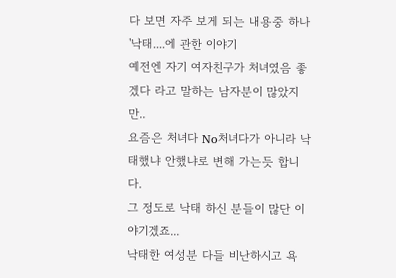다 보면 자주 보게 되는 내용중 하나 '낙태....에 관한 이야기
예전엔 자기 여자친구가 처녀였음 좋겠다 라고 말하는 남자분이 많았지만..
요즘은 처녀다 No처녀다가 아니라 낙태했냐 안했냐로 변해 가는듯 합니다.
그 정도로 낙태 하신 분들이 많단 이야기겠죠...
낙태한 여성분 다들 비난하시고 욕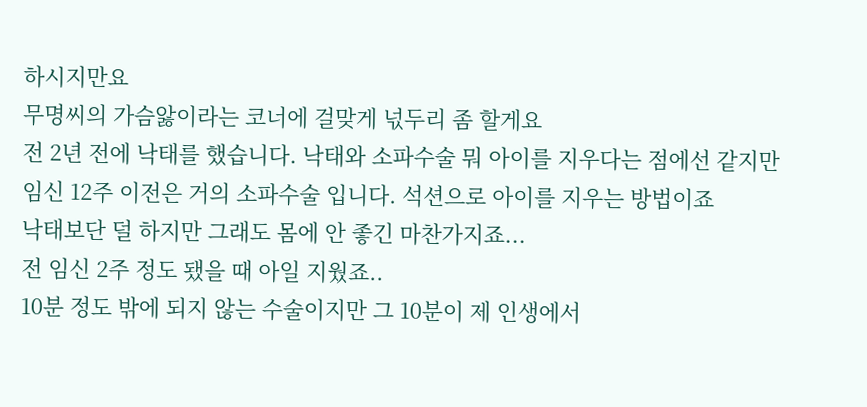하시지만요
무명씨의 가슴앓이라는 코너에 걸맞게 넋두리 좀 할게요
전 2년 전에 낙태를 했습니다. 낙태와 소파수술 뭐 아이를 지우다는 점에선 같지만
임신 12주 이전은 거의 소파수술 입니다. 석션으로 아이를 지우는 방법이죠
낙태보단 덜 하지만 그래도 몸에 안 좋긴 마찬가지죠...
전 임신 2주 정도 됐을 때 아일 지웠죠..
10분 정도 밖에 되지 않는 수술이지만 그 10분이 제 인생에서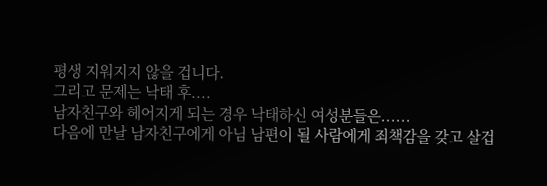평생 지워지지 않을 겁니다.
그리고 문제는 낙태 후....
남자친구와 헤어지게 되는 경우 낙태하신 여성분들은......
다음에 만날 남자친구에게 아님 남편이 될 사람에게 죄책감을 갖고 살겁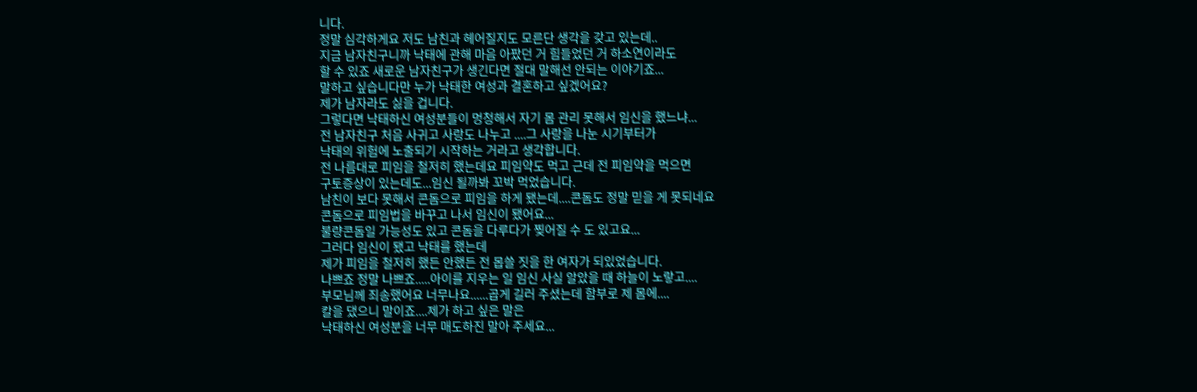니다.
정말 심각하게요 저도 남친과 헤어질지도 모른단 생각을 갖고 있는데..
지금 남자친구니까 낙태에 관해 마음 아팠던 거 힘들었던 거 하소연이라도
할 수 있죠 새로운 남자친구가 생긴다면 절대 말해선 안되는 이야기죠...
말하고 싶습니다만 누가 낙태한 여성과 결혼하고 싶겠어요?
제가 남자라도 싫을 겁니다.
그렇다면 낙태하신 여성분들이 멍청해서 자기 몸 관리 못해서 임신을 했느냐...
전 남자친구 처음 사귀고 사랑도 나누고 ....그 사랑을 나눈 시기부터가
낙태의 위험에 노출되기 시작하는 거라고 생각합니다.
전 나름대로 피임을 철저히 했는데요 피임약도 먹고 근데 전 피임약을 먹으면
구토증상이 있는데도...임신 될까봐 꼬박 먹었습니다.
남친이 보다 못해서 콘돔으로 피임을 하게 됐는데....콘돔도 정말 믿을 게 못되네요
콘돔으로 피임법을 바꾸고 나서 임신이 됐어요...
불량콘돔일 가능성도 있고 콘돔을 다루다가 찢어질 수 도 있고요...
그러다 임신이 됐고 낙태를 했는데
제가 피임을 철저히 했든 안했든 전 몹쓸 짓을 한 여자가 되있었습니다.
나쁘죠 정말 나쁘죠.....아이를 지우는 일 임신 사실 알았을 때 하늘이 노랗고....
부모님께 죄송했어요 너무나요......곱게 길러 주셨는데 함부로 제 몸에....
칼을 댔으니 말이죠....제가 하고 싶은 말은
낙태하신 여성분을 너무 매도하진 말아 주세요...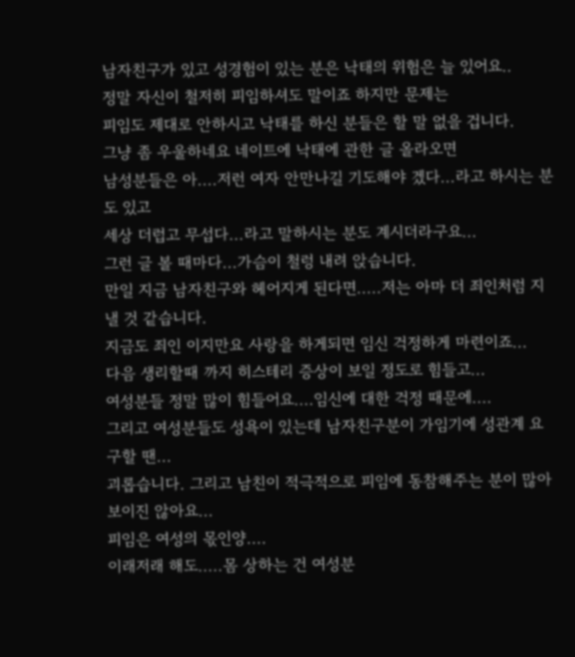남자친구가 있고 성경험이 있는 분은 낙태의 위험은 늘 있어요..
정말 자신이 철저히 피임하셔도 말이죠 하지만 문제는
피임도 제대로 안하시고 낙태를 하신 분들은 할 말 없을 겁니다.
그냥 좀 우울하네요 네이트에 낙태에 관한 글 올라오면
남성분들은 아....저런 여자 안만나길 기도해야 겠다...라고 하시는 분도 있고
세상 더럽고 무섭다...라고 말하시는 분도 계시더라구요...
그런 글 볼 때마다...가슴이 철렁 내려 앉습니다.
만일 지금 남자친구와 헤어지게 된다면.....저는 아마 더 죄인처럼 지낼 것 같습니다.
지금도 죄인 이지만요 사랑을 하게되면 임신 걱정하게 마련이죠...
다음 생리할때 까지 히스테리 증상이 보일 정도로 힘들고...
여성분들 정말 많이 힘들어요....임신에 대한 걱정 때문에....
그리고 여성분들도 성욕이 있는데 남자친구분이 가임기에 성관계 요구할 땐...
괴롭습니다. 그리고 남친이 적극적으로 피임에 동참해주는 분이 많아 보이진 않아요...
피임은 여성의 몫인양....
이래저래 해도.....몸 상하는 건 여성분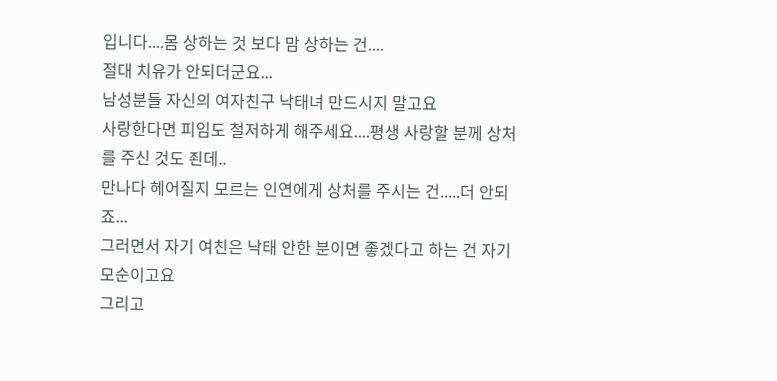입니다....몸 상하는 것 보다 맘 상하는 건....
절대 치유가 안되더군요...
남성분들 자신의 여자친구 낙태녀 만드시지 말고요
사랑한다면 피임도 철저하게 해주세요....평생 사랑할 분께 상처를 주신 것도 죈데..
만나다 헤어질지 모르는 인연에게 상처를 주시는 건.....더 안되죠...
그러면서 자기 여친은 낙태 안한 분이면 좋겠다고 하는 건 자기 모순이고요
그리고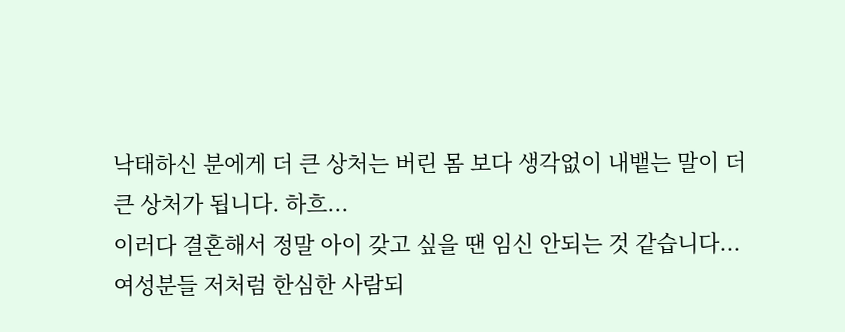낙태하신 분에게 더 큰 상처는 버린 몸 보다 생각없이 내뱉는 말이 더
큰 상처가 됩니다. 하흐...
이러다 결혼해서 정말 아이 갖고 싶을 땐 임신 안되는 것 같습니다...
여성분들 저처럼 한심한 사람되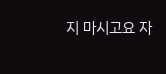지 마시고요 자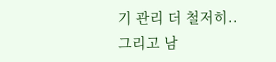기 관리 더 철저히..
그리고 남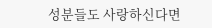성분들도 사랑하신다면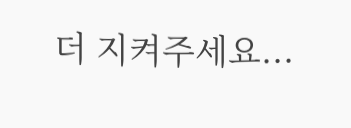더 지켜주세요...